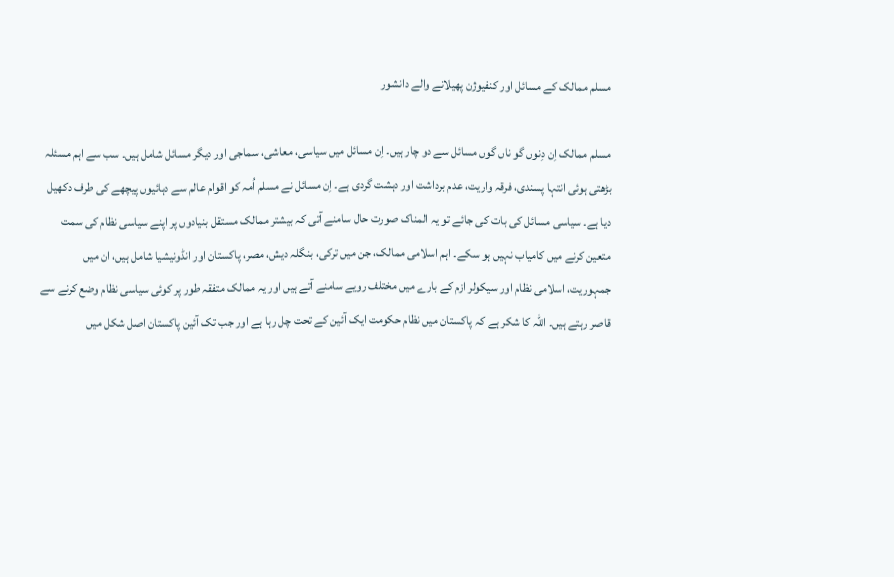مسلم ممالک کے مسائل اور کنفیوژن پھیلانے والے دانشور

مسلم ممالک اِن دِنوں گو ناں گوں مسائل سے دو چار ہیں۔ اِن مسائل میں سیاسی، معاشی، سماجی اور دیگر مسائل شامل ہیں۔ سب سے اہم مسئلہ بڑھتی ہوئی انتہا پسندی، فرقہ واریت، عدم برداشت اور دہشت گردی ہے۔ اِن مسائل نے مسلم اُمہ کو اقوام عالم سے دہائیوں پیچھے کی طرف دکھیل دیا ہے۔ سیاسی مسائل کی بات کی جائے تو یہ المناک صورت حال سامنے آتی کہ بیشتر ممالک مستقل بنیادوں پر اپنے سیاسی نظام کی سمت متعین کرنے میں کامیاب نہیں ہو سکے۔ اہم اسلامی ممالک، جن میں ترکی، بنگلہ دیش، مصر، پاکستان اور انڈونیشیا شامل ہیں، ان میں جمہوریت، اسلامی نظام اور سیکولر ازم کے بارے میں مختلف رویے سامنے آتے ہیں اور یہ ممالک متفقہ طور پر کوئی سیاسی نظام وضع کرنے سے قاصر رہتے ہیں۔ اللہ کا شکر ہے کہ پاکستان میں نظام حکومت ایک آئین کے تحت چل رہا ہے اور جب تک آئین پاکستان اصل شکل میں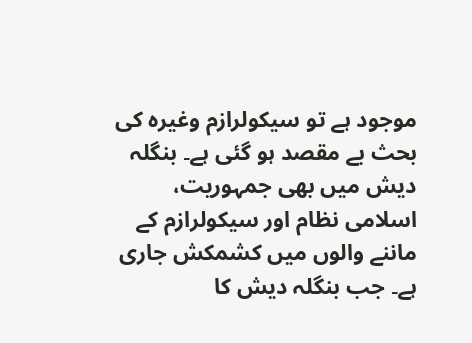موجود ہے تو سیکولرازم وغیرہ کی بحث بے مقصد ہو گئی ہے۔ بنگلہ دیش میں بھی جمہوریت، اسلامی نظام اور سیکولرازم کے ماننے والوں میں کشمکش جاری ہے۔ جب بنگلہ دیش کا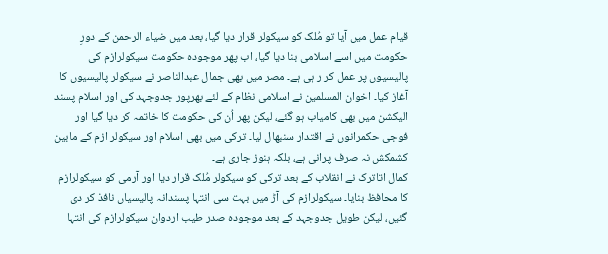قیام عمل میں آیا تو مُلک کو سیکولر قرار دیا گیا، بعد میں ضیاء الرحمن کے دورِ حکومت میں اسے اسلامی بنا دیا گیا، اب پھر موجودہ حکومت سیکولرازم کی پالیسیوں پر عمل کر ر ہی ہے۔ مصر میں بھی جمال عبدالناصر نے سیکولر پالیسیوں کا آغاز کیا۔ اخوان المسلمین نے اسلامی نظام کے لئے بھرپور جدوجہد کی اور اسلام پسند الیکشن میں بھی کامیاب ہو گئے، لیکن پھر اُن کی حکومت کا خاتمہ کر دیا گیا اور فوجی حکمرانوں نے اقتدار سنبھال لیا۔ ترکی میں بھی اسلام اور سیکولر ازم کے مابین کشمکش نہ صرف پرانی ہے، بلکہ ہنوز جاری ہے۔
کمال اتاترک نے انقلاب کے بعد ترکی کو سیکولر مُلک قرار دیا اور آرمی کو سیکولرازم کا محافظ بنایا۔ سیکولرازم کی آڑ میں بہت سی انتہا پسندانہ پالیسیاں نافذ کر دی گئیں، لیکن طویل جدوجہد کے بعد موجودہ صدر طیب اردوان سیکولرازم کی انتہا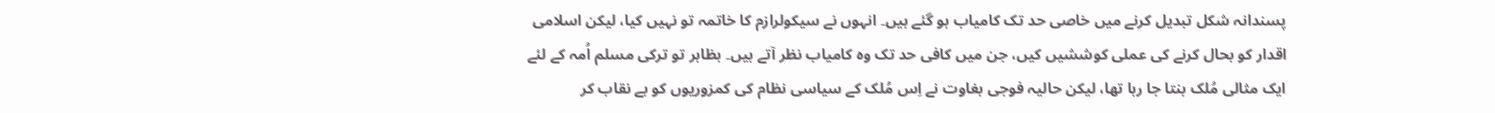پسندانہ شکل تبدیل کرنے میں خاصی حد تک کامیاب ہو گئے ہیں۔ انہوں نے سیکولرازم کا خاتمہ تو نہیں کیا، لیکن اسلامی اقدار کو بحال کرنے کی عملی کوششیں کیں، جن میں کافی حد تک وہ کامیاب نظر آتے ہیں۔ بظاہر تو ترکی مسلم اُمہ کے لئے ایک مثالی مُلک بنتا جا رہا تھا، لیکن حالیہ فوجی بغاوت نے اِس مُلک کے سیاسی نظام کی کمزوریوں کو بے نقاب کر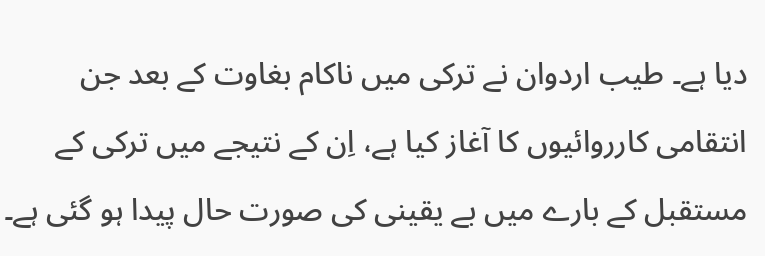دیا ہے۔ طیب اردوان نے ترکی میں ناکام بغاوت کے بعد جن انتقامی کارروائیوں کا آغاز کیا ہے، اِن کے نتیجے میں ترکی کے مستقبل کے بارے میں بے یقینی کی صورت حال پیدا ہو گئی ہے۔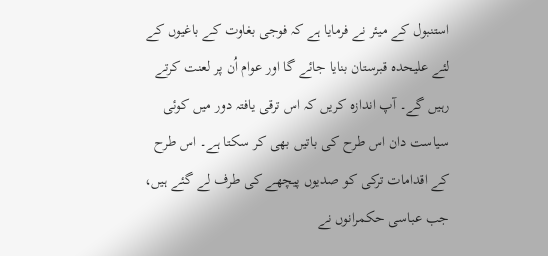استنبول کے میئر نے فرمایا ہے کہ فوجی بغاوت کے باغیوں کے لئے علیحدہ قبرستان بنایا جائے گا اور عوام اُن پر لعنت کرتے رہیں گے۔ آپ اندازہ کریں کہ اس ترقی یافتہ دور میں کوئی سیاست دان اس طرح کی باتیں بھی کر سکتا ہے۔ اس طرح کے اقدامات ترکی کو صدیوں پیچھے کی طرف لے گئے ہیں، جب عباسی حکمرانوں نے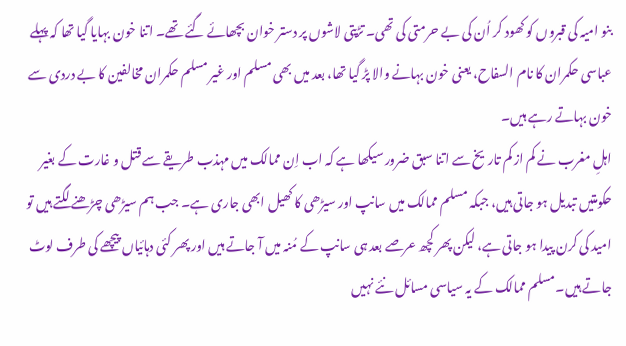بنو امیہ کی قبروں کو کھود کر اُن کی بے حرمتی کی تھی۔ تڑپتی لاشوں پر دستر خوان بچھائے گئے تھے۔ اتنا خون بہایا گیا تھا کہ پہلے عباسی حکمران کا نام السفاح، یعنی خون بہانے والا پڑ گیا تھا، بعد میں بھی مسلم اور غیر مسلم حکمران مخالفین کا بے دردی سے خون بہاتے رہے ہیں۔
اہلِ مغرب نے کم از کم تاریخ سے اتنا سبق ضرور سیکھا ہے کہ اب اِن ممالک میں مہذب طریقے سے قتل و غارت کے بغیر حکومتیں تبدیل ہو جاتی ہیں، جبکہ مسلم ممالک میں سانپ اور سیڑھی کا کھیل ابھی جاری ہے۔ جب ہم سیڑھی چڑھنے لگتے ہیں تو امید کی کرن پیدا ہو جاتی ہے، لیکن پھر کچھ عرصے بعد ہی سانپ کے مُنہ میں آ جاتے ہیں اور پھر کئی دہائیاں پیچھے کی طرف لوٹ جاتے ہیں۔مسلم ممالک کے یہ سیاسی مسائل نئے نہیں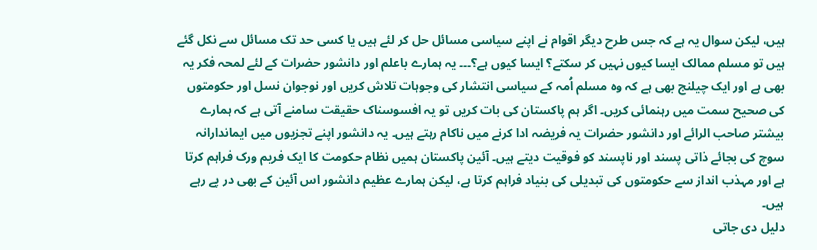ہیں، لیکن سوال یہ ہے کہ جس طرح دیگر اقوام نے اپنے سیاسی مسائل حل کر لئے ہیں یا کسی حد تک مسائل سے نکل گئے ہیں تو مسلم ممالک ایسا کیوں نہیں کر سکتے؟ ایسا کیوں ہے؟۔۔۔ یہ ہمارے باعلم اور دانشور حضرات کے لئے لمحہ فکر یہ بھی ہے اور ایک چیلنج بھی ہے کہ وہ مسلم اُمہ کے سیاسی انتشار کی وجوہات تلاش کریں اور نوجوان نسل اور حکومتوں کی صحیح سمت میں رہنمائی کریں۔ اگر ہم پاکستان کی بات کریں تو یہ افسوسناک حقیقت سامنے آتی ہے کہ ہمارے بیشتر صاحب الرائے اور دانشور حضرات یہ فریضہ ادا کرنے میں ناکام رہتے ہیں۔ یہ دانشور اپنے تجزیوں میں ایماندارانہ سوچ کی بجائے ذاتی پسند اور ناپسند کو فوقیت دیتے ہیں۔ آئین پاکستان ہمیں نظام حکومت کا ایک فریم ورک فراہم کرتا ہے اور مہذب انداز سے حکومتوں کی تبدیلی کی بنیاد فراہم کرتا ہے، لیکن ہمارے عظیم دانشور اس آئین کے بھی در پے رہے ہیں۔
دلیل دی جاتی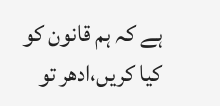ہے کہ ہم قانون کو کیا کریں،ادھر تو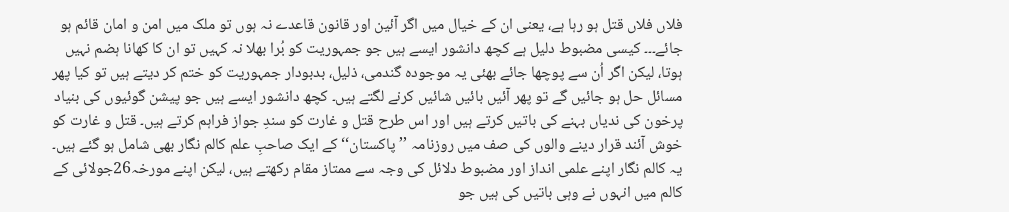فلاں فلاں قتل ہو رہا ہے، یعنی ان کے خیال میں اگر آئین اور قانون قاعدے نہ ہوں تو ملک میں امن و امان قائم ہو جائے۔۔۔ کیسی مضبوط دلیل ہے کچھ دانشور ایسے ہیں جو جمہوریت کو بُرا بھلا نہ کہیں تو ان کا کھانا ہضم نہیں ہوتا، لیکن اگر اُن سے پوچھا جائے بھئی یہ موجودہ گندمی، ذلیل، بدبودار جمہوریت کو ختم کر دیتے ہیں تو کیا پھر مسائل حل ہو جائیں گے تو پھر آئیں بائیں شائیں کرنے لگتے ہیں۔ کچھ دانشور ایسے ہیں جو پیشن گوئیوں کی بنیاد پرخون کی ندیاں بہنے کی باتیں کرتے ہیں اور اس طرح قتل و غارت کو سندِ جواز فراہم کرتے ہیں۔ قتل و غارت کو خوش آئند قرار دینے والوں کی صف میں روزنامہ ’’پاکستان‘‘ کے ایک صاحبِ علم کالم نگار بھی شامل ہو گئے ہیں۔ یہ کالم نگار اپنے علمی انداز اور مضبوط دلائل کی وجہ سے ممتاز مقام رکھتے ہیں، لیکن اپنے مورخہ26جولائی کے کالم میں انہوں نے وہی باتیں کی ہیں جو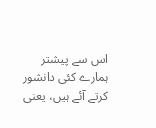اس سے پیشتر ہمارے کئی دانشور کرتے آئے ہیں، یعنی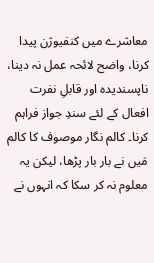معاشرے میں کنفیوژن پیدا کرنا، واضح لائحہ عمل نہ دینا، ناپسندیدہ اور قابلِ نفرت افعال کے لئے سندِ جواز فراہم کرنا۔ کالم نگار موصوف کا کالم مَیں نے بار بار پڑھا، لیکن یہ معلوم نہ کر سکا کہ انہوں نے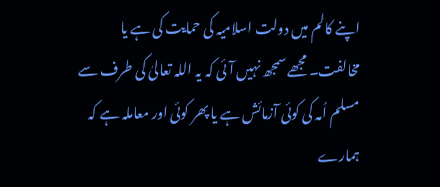اپنے کالم میں دولت اسلامیہ کی حمایت کی ہے یا مخالفت۔ مجھے سمجھ نہیں آئی کہ یہ اللہ تعالیٰ کی طرف سے مسلم اُمہ کی کوئی آزمائش ہے یا پھر کوئی اور معاملہ ہے کہ ہمارے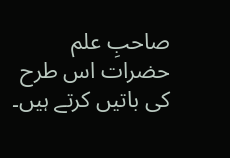صاحبِ علم حضرات اس طرح کی باتیں کرتے ہیں۔